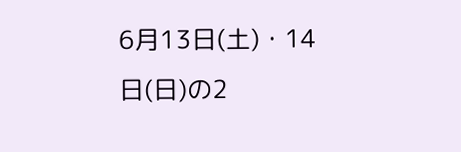6月13日(土)・14日(日)の2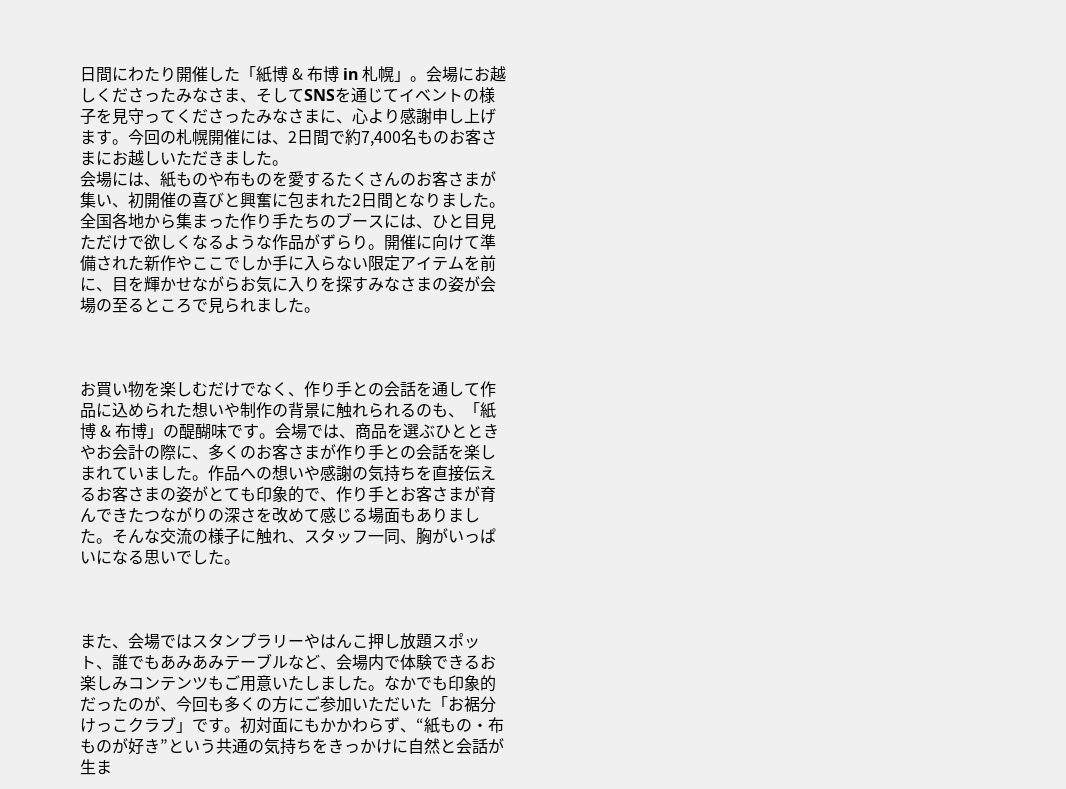日間にわたり開催した「紙博 & 布博 in 札幌」。会場にお越しくださったみなさま、そしてSNSを通じてイベントの様子を見守ってくださったみなさまに、心より感謝申し上げます。今回の札幌開催には、2日間で約7,400名ものお客さまにお越しいただきました。
会場には、紙ものや布ものを愛するたくさんのお客さまが集い、初開催の喜びと興奮に包まれた2日間となりました。全国各地から集まった作り手たちのブースには、ひと目見ただけで欲しくなるような作品がずらり。開催に向けて準備された新作やここでしか手に入らない限定アイテムを前に、目を輝かせながらお気に入りを探すみなさまの姿が会場の至るところで見られました。



お買い物を楽しむだけでなく、作り手との会話を通して作品に込められた想いや制作の背景に触れられるのも、「紙博 & 布博」の醍醐味です。会場では、商品を選ぶひとときやお会計の際に、多くのお客さまが作り手との会話を楽しまれていました。作品への想いや感謝の気持ちを直接伝えるお客さまの姿がとても印象的で、作り手とお客さまが育んできたつながりの深さを改めて感じる場面もありました。そんな交流の様子に触れ、スタッフ一同、胸がいっぱいになる思いでした。



また、会場ではスタンプラリーやはんこ押し放題スポット、誰でもあみあみテーブルなど、会場内で体験できるお楽しみコンテンツもご用意いたしました。なかでも印象的だったのが、今回も多くの方にご参加いただいた「お裾分けっこクラブ」です。初対面にもかかわらず、“紙もの・布ものが好き”という共通の気持ちをきっかけに自然と会話が生ま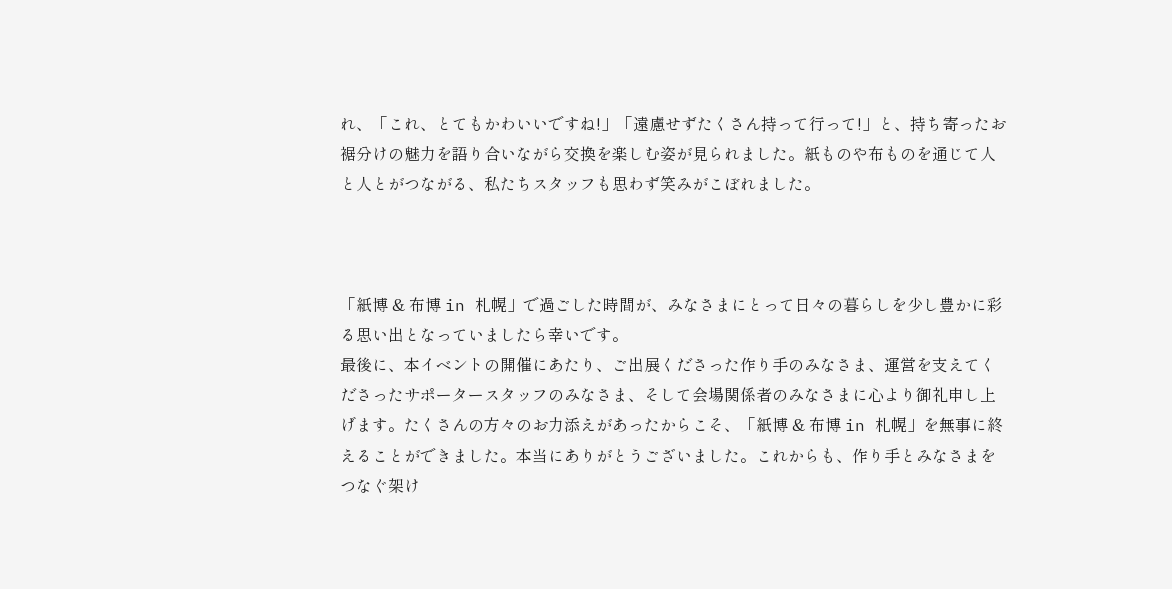れ、「これ、とてもかわいいですね!」「遠慮せずたくさん持って行って!」と、持ち寄ったお裾分けの魅力を語り合いながら交換を楽しむ姿が見られました。紙ものや布ものを通じて人と人とがつながる、私たちスタッフも思わず笑みがこぼれました。



「紙博 & 布博 in 札幌」で過ごした時間が、みなさまにとって日々の暮らしを少し豊かに彩る思い出となっていましたら幸いです。
最後に、本イベントの開催にあたり、ご出展くださった作り手のみなさま、運営を支えてくださったサポータースタッフのみなさま、そして会場関係者のみなさまに心より御礼申し上げます。たくさんの方々のお力添えがあったからこそ、「紙博 & 布博 in 札幌」を無事に終えることができました。本当にありがとうございました。これからも、作り手とみなさまをつなぐ架け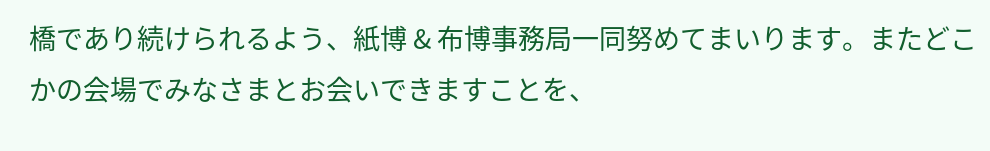橋であり続けられるよう、紙博 & 布博事務局一同努めてまいります。またどこかの会場でみなさまとお会いできますことを、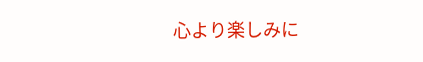心より楽しみに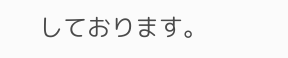しております。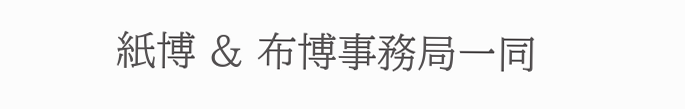紙博 & 布博事務局一同